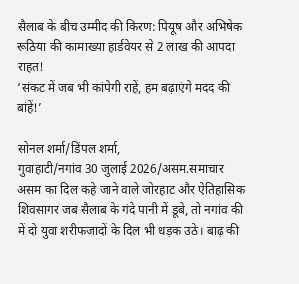सैलाब के बीच उम्मीद की किरण: पियूष और अभिषेक रूठिया की कामाख्या हार्डवेयर से 2 लाख की आपदा राहत!
‘संकट में जब भी कांपेगी राहें, हम बढ़ाएंगे मदद की बांहें!’

सोनल शर्मा/डिंपल शर्मा,
गुवाहाटी/नगांव 30 जुलाई 2026/असम.समाचार
असम का दिल कहे जाने वाले जोरहाट और ऐतिहासिक शिवसागर जब सैलाब के गंदे पानी में डूबे, तो नगांव की में दो युवा शरीफजादों के दिल भी धड़क उठे। बाढ़ की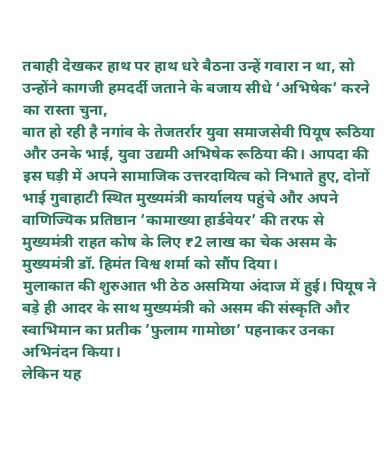तबाही देखकर हाथ पर हाथ धरे बैठना उन्हें गवारा न था, सो उन्होंने कागजी हमदर्दी जताने के बजाय सीधे ‘अभिषेक’ करने का रास्ता चुना,
बात हो रही है नगांव के तेजतर्रार युवा समाजसेवी पियूष रूठिया और उनके भाई, युवा उद्यमी अभिषेक रूठिया की। आपदा की इस घड़ी में अपने सामाजिक उत्तरदायित्व को निभाते हुए, दोनों भाई गुवाहाटी स्थित मुख्यमंत्री कार्यालय पहुंचे और अपने वाणिज्यिक प्रतिष्ठान ‘कामाख्या हार्डवेयर’ की तरफ से मुख्यमंत्री राहत कोष के लिए ₹2 लाख का चेक असम के मुख्यमंत्री डॉ. हिमंत विश्व शर्मा को सौंप दिया।
मुलाकात की शुरुआत भी ठेठ असमिया अंदाज में हुई। पियूष ने बड़े ही आदर के साथ मुख्यमंत्री को असम की संस्कृति और स्वाभिमान का प्रतीक ’फुलाम गामोछा’ पहनाकर उनका अभिनंदन किया।
लेकिन यह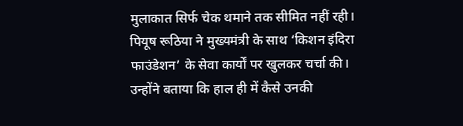मुलाकात सिर्फ चेक थमाने तक सीमित नहीं रही। पियूष रूठिया ने मुख्यमंत्री के साथ ‘किशन इंदिरा फाउंडेशन’ के सेवा कार्यों पर खुलकर चर्चा की। उन्होंने बताया कि हाल ही में कैसे उनकी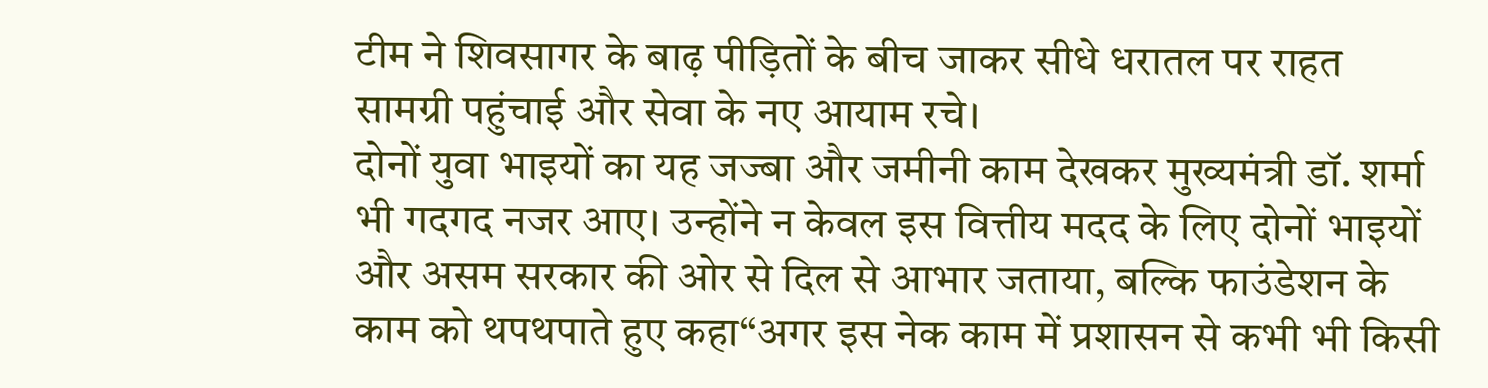टीम ने शिवसागर के बाढ़ पीड़ितों के बीच जाकर सीधे धरातल पर राहत सामग्री पहुंचाई और सेवा के नए आयाम रचे।
दोनों युवा भाइयों का यह जज्बा और जमीनी काम देखकर मुख्यमंत्री डॉ. शर्मा भी गदगद नजर आए। उन्होंने न केवल इस वित्तीय मदद के लिए दोनों भाइयों और असम सरकार की ओर से दिल से आभार जताया, बल्कि फाउंडेशन के काम को थपथपाते हुए कहा“अगर इस नेक काम में प्रशासन से कभी भी किसी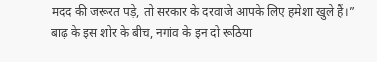मदद की जरूरत पड़े, तो सरकार के दरवाजे आपके लिए हमेशा खुले हैं।”
बाढ़ के इस शोर के बीच, नगांव के इन दो रूठिया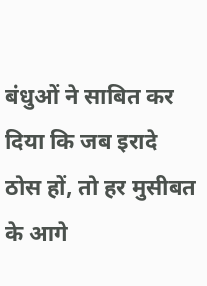बंधुओं ने साबित कर दिया कि जब इरादे ठोस हों, तो हर मुसीबत के आगे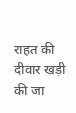राहत की दीवार खड़ी की जा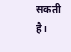सकती है।